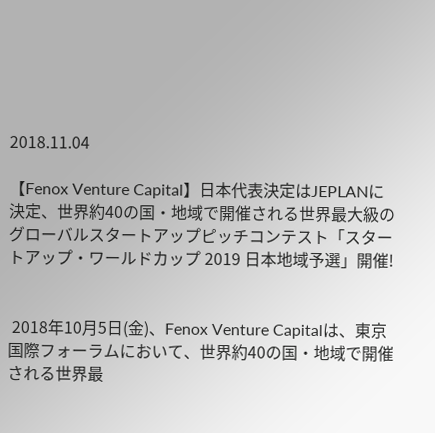2018.11.04

【Fenox Venture Capital】日本代表決定はJEPLANに決定、世界約40の国・地域で開催される世界最大級のグローバルスタートアップピッチコンテスト「スタートアップ・ワールドカップ 2019 日本地域予選」開催!


 2018年10月5日(金)、Fenox Venture Capitalは、東京国際フォーラムにおいて、世界約40の国・地域で開催される世界最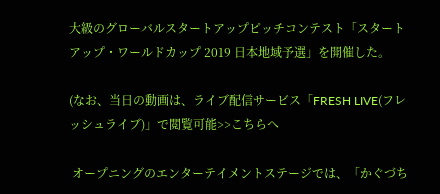大級のグローバルスタートアップピッチコンテスト「スタートアップ・ワールドカップ 2019 日本地域予選」を開催した。

(なお、当日の動画は、ライブ配信サービス「FRESH LIVE(フレッシュライブ)」で閲覧可能>>こちらへ

 オープニングのエンターテイメントステージでは、「かぐづち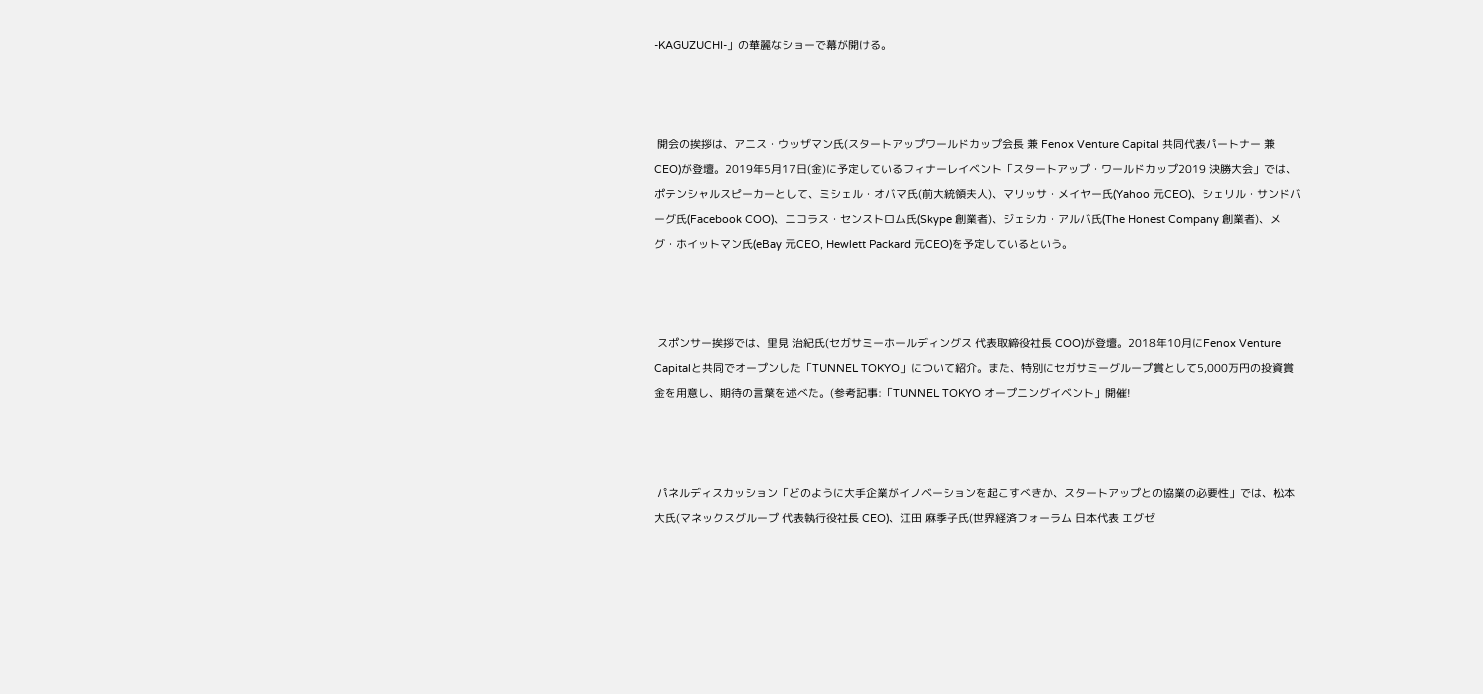-KAGUZUCHI-」の華麗なショーで幕が開ける。



 開会の挨拶は、アニス・ウッザマン氏(スタートアップワールドカップ会長 兼 Fenox Venture Capital 共同代表パートナー 兼 CEO)が登壇。2019年5月17日(金)に予定しているフィナーレイベント「スタートアップ・ワールドカップ2019 決勝大会」では、ポテンシャルスピーカーとして、ミシェル・オバマ氏(前大統領夫人)、マリッサ・メイヤー氏(Yahoo 元CEO)、シェリル・サンドバーグ氏(Facebook COO)、ニコラス・センストロム氏(Skype 創業者)、ジェシカ・アルバ氏(The Honest Company 創業者)、メグ・ホイットマン氏(eBay 元CEO, Hewlett Packard 元CEO)を予定しているという。



 スポンサー挨拶では、里見 治紀氏(セガサミーホールディングス 代表取締役社長 COO)が登壇。2018年10月にFenox Venture Capitalと共同でオープンした「TUNNEL TOKYO」について紹介。また、特別にセガサミーグループ賞として5,000万円の投資賞金を用意し、期待の言葉を述べた。(参考記事:「TUNNEL TOKYO オープニングイベント」開催!



 パネルディスカッション「どのように大手企業がイノベーションを起こすべきか、スタートアップとの協業の必要性」では、松本 大氏(マネックスグループ 代表執行役社長 CEO)、江田 麻季子氏(世界経済フォーラム 日本代表 エグゼ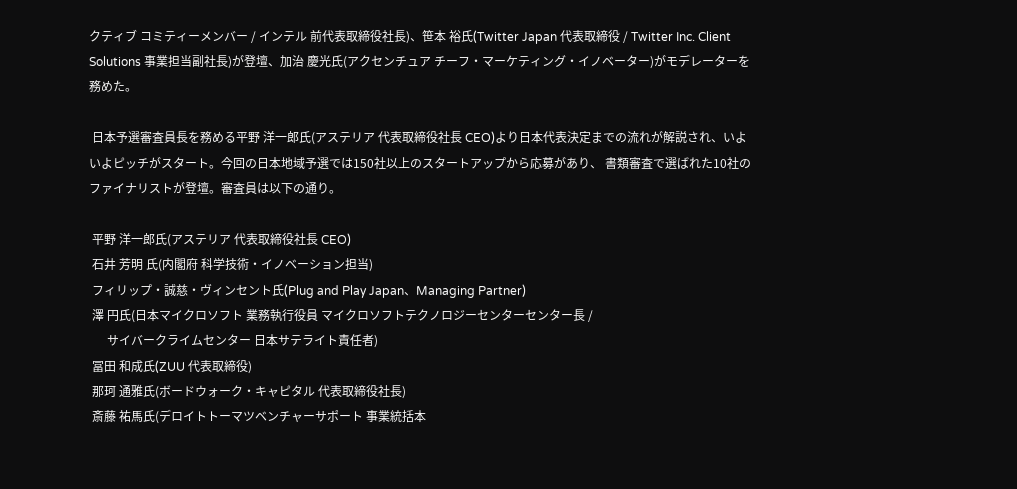クティブ コミティーメンバー / インテル 前代表取締役社長)、笹本 裕氏(Twitter Japan 代表取締役 / Twitter Inc. Client Solutions 事業担当副社長)が登壇、加治 慶光氏(アクセンチュア チーフ・マーケティング・イノベーター)がモデレーターを務めた。

 日本予選審査員長を務める平野 洋一郎氏(アステリア 代表取締役社長 CEO)より日本代表決定までの流れが解説され、いよいよピッチがスタート。今回の日本地域予選では150社以上のスタートアップから応募があり、 書類審査で選ばれた10社のファイナリストが登壇。審査員は以下の通り。

 平野 洋一郎氏(アステリア 代表取締役社長 CEO)
 石井 芳明 氏(内閣府 科学技術・イノベーション担当)
 フィリップ・誠慈・ヴィンセント氏(Plug and Play Japan、Managing Partner)
 澤 円氏(日本マイクロソフト 業務執行役員 マイクロソフトテクノロジーセンターセンター長 /
      サイバークライムセンター 日本サテライト責任者)
 冨田 和成氏(ZUU 代表取締役)
 那珂 通雅氏(ボードウォーク・キャピタル 代表取締役社長)
 斎藤 祐馬氏(デロイトトーマツベンチャーサポート 事業統括本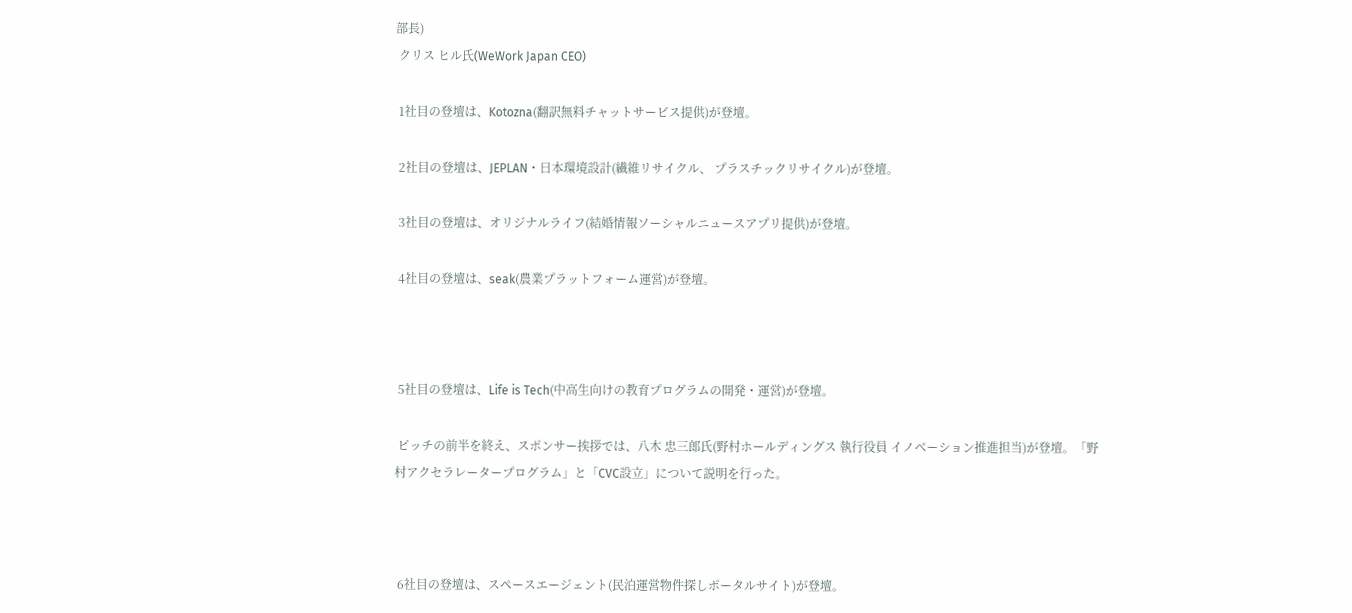部長)
 クリス ヒル氏(WeWork Japan CEO)

 1社目の登壇は、Kotozna(翻訳無料チャットサービス提供)が登壇。

 2社目の登壇は、JEPLAN・日本環境設計(繊維リサイクル、 プラスチックリサイクル)が登壇。

 3社目の登壇は、オリジナルライフ(結婚情報ソーシャルニュースアプリ提供)が登壇。

 4社目の登壇は、seak(農業プラットフォーム運営)が登壇。



 5社目の登壇は、Life is Tech(中高生向けの教育プログラムの開発・運営)が登壇。

 ピッチの前半を終え、スポンサー挨拶では、八木 忠三郎氏(野村ホールディングス 執行役員 イノベーション推進担当)が登壇。「野村アクセラレータープログラム」と「CVC設立」について説明を行った。



 6社目の登壇は、スペースエージェント(民泊運営物件探しポータルサイト)が登壇。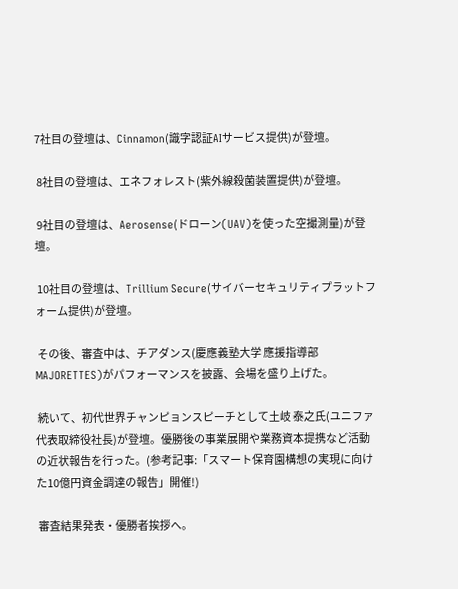7社目の登壇は、Cinnamon(識字認証AIサービス提供)が登壇。

 8社目の登壇は、エネフォレスト(紫外線殺菌装置提供)が登壇。

 9社目の登壇は、Aerosense(ドローン(UAV)を使った空撮測量)が登壇。

 10社目の登壇は、Trillium Secure(サイバーセキュリティプラットフォーム提供)が登壇。

 その後、審査中は、チアダンス(慶應義塾大学 應援指導部 MAJORETTES)がパフォーマンスを披露、会場を盛り上げた。

 続いて、初代世界チャンピョンスピーチとして土岐 泰之氏(ユニファ 代表取締役社長)が登壇。優勝後の事業展開や業務資本提携など活動の近状報告を行った。(参考記事:「スマート保育園構想の実現に向けた10億円資金調達の報告」開催!)

 審査結果発表・優勝者挨拶へ。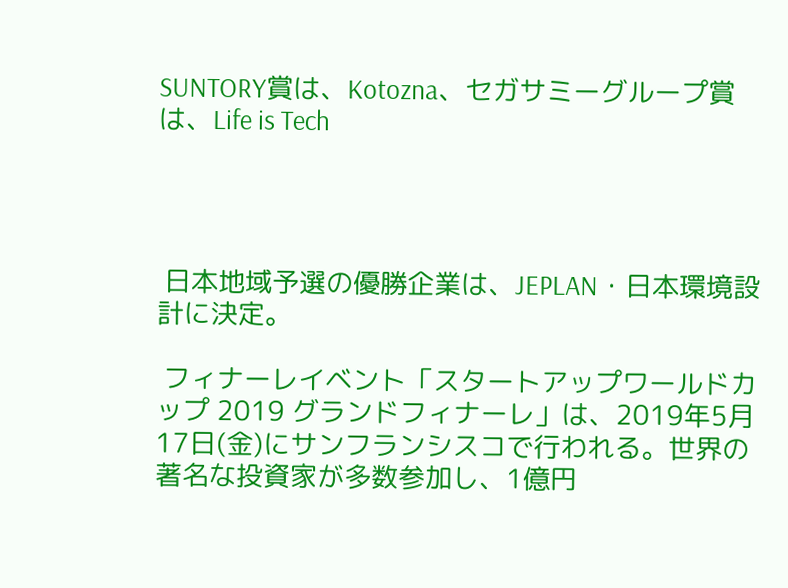SUNTORY賞は、Kotozna、セガサミーグループ賞は、Life is Tech




 日本地域予選の優勝企業は、JEPLAN・日本環境設計に決定。

 フィナーレイベント「スタートアップワールドカップ 2019 グランドフィナーレ」は、2019年5月17日(金)にサンフランシスコで行われる。世界の著名な投資家が多数参加し、1億円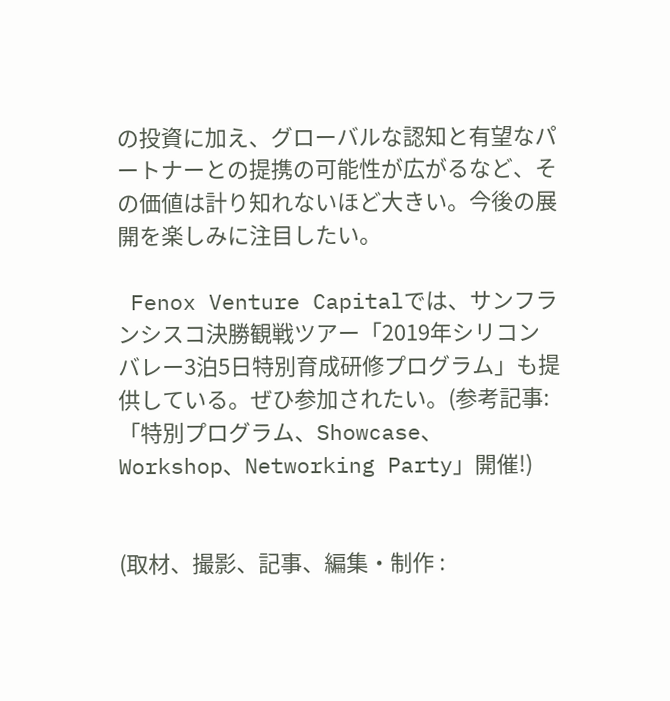の投資に加え、グローバルな認知と有望なパートナーとの提携の可能性が広がるなど、その価値は計り知れないほど大きい。今後の展開を楽しみに注目したい。

 Fenox Venture Capitalでは、サンフランシスコ決勝観戦ツアー「2019年シリコンバレー3泊5日特別育成研修プログラム」も提供している。ぜひ参加されたい。(参考記事:「特別プログラム、Showcase、Workshop、Networking Party」開催!)


(取材、撮影、記事、編集・制作 :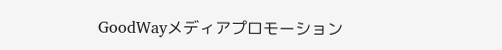GoodWayメディアプロモーション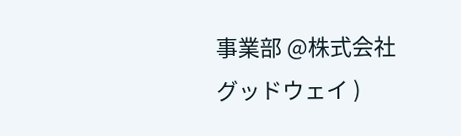事業部 @株式会社グッドウェイ )